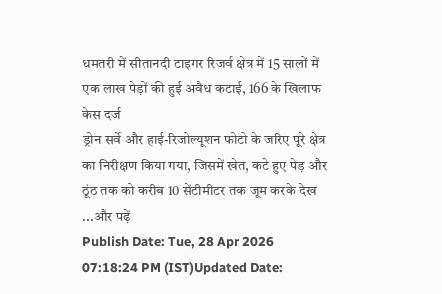धमतरी में सीतानदी टाइगर रिजर्व क्षेत्र में 15 सालों में एक लाख पेड़ों की हुई अवैध कटाई, 166 के खिलाफ केस दर्ज
ड्रोन सर्वे और हाई-रिजोल्यूशन फोटो के जरिए पूरे क्षेत्र का निरीक्षण किया गया, जिसमें खेत, कटे हुए पेड़ और ठूंठ तक को करीब 10 सेंटीमीटर तक जूम करके देख ...और पढ़ें
Publish Date: Tue, 28 Apr 2026 07:18:24 PM (IST)Updated Date: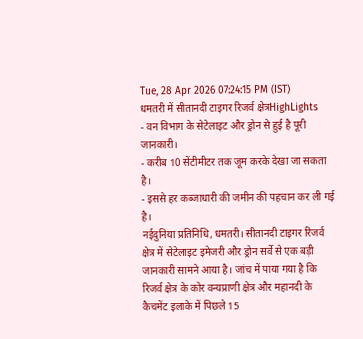Tue, 28 Apr 2026 07:24:15 PM (IST)
धमतरी में सीतानदी टाइगर रिजर्व क्षेत्रHighLights
- वन विभाग के सेटेलाइट और ड्रोन से हुई है पूरी जानकारी।
- करीब 10 सेंटीमीटर तक जूम करके देखा जा सकता है।
- इससे हर कब्जाधारी की जमीन की पहचान कर ली गई है।
नईदुनिया प्रतिनिधि, धमतरी। सीतानदी टाइगर रिजर्व क्षेत्र में सेटेलाइट इमेजरी और ड्रोन सर्वे से एक बड़ी जानकारी सामने आया है। जांच में पाया गया है कि रिजर्व क्षेत्र के कोर वन्यप्राणी क्षेत्र और महानदी के कैचमेंट इलाके में पिछले 15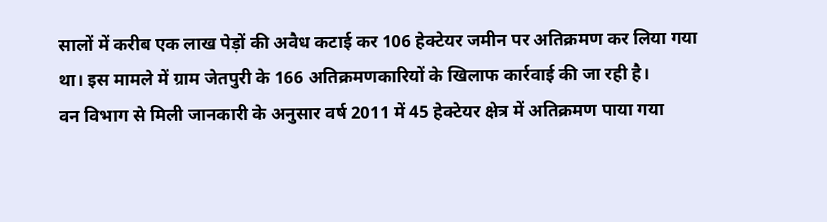सालों में करीब एक लाख पेड़ों की अवैध कटाई कर 106 हेक्टेयर जमीन पर अतिक्रमण कर लिया गया था। इस मामले में ग्राम जेतपुरी के 166 अतिक्रमणकारियों के खिलाफ कार्रवाई की जा रही है।
वन विभाग से मिली जानकारी के अनुसार वर्ष 2011 में 45 हेक्टेयर क्षेत्र में अतिक्रमण पाया गया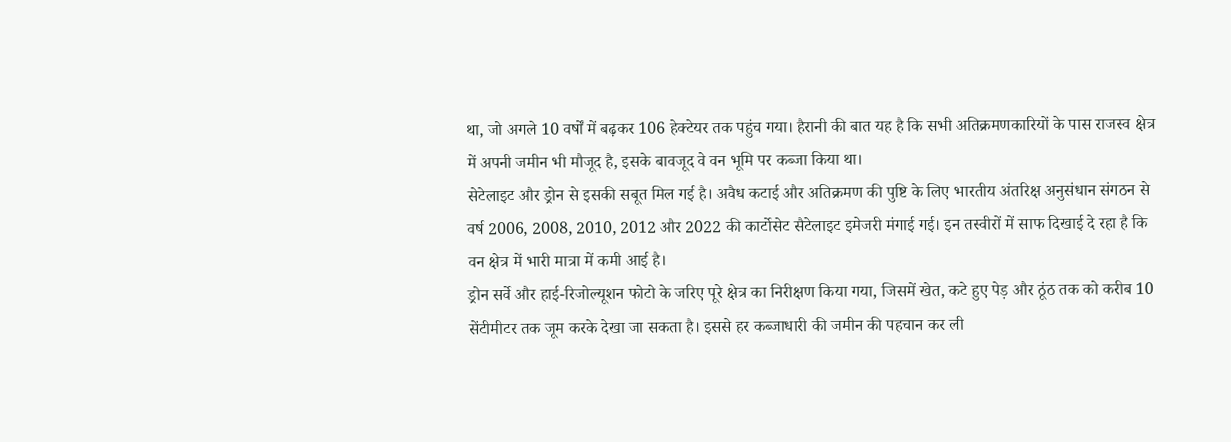था, जो अगले 10 वर्षों में बढ़कर 106 हेक्टेयर तक पहुंच गया। हैरानी की बात यह है कि सभी अतिक्रमणकारियों के पास राजस्व क्षेत्र में अपनी जमीन भी मौजूद है, इसके बावजूद वे वन भूमि पर कब्जा किया था।
सेटेलाइट और ड्रोन से इसकी सबूत मिल गई है। अवैध कटाई और अतिक्रमण की पुष्टि के लिए भारतीय अंतरिक्ष अनुसंधान संगठन से वर्ष 2006, 2008, 2010, 2012 और 2022 की कार्टोसेट सैटेलाइट इमेजरी मंगाई गई। इन तस्वीरों में साफ दिखाई दे रहा है कि वन क्षेत्र में भारी मात्रा में कमी आई है।
ड्रोन सर्वे और हाई-रिजोल्यूशन फोटो के जरिए पूरे क्षेत्र का निरीक्षण किया गया, जिसमें खेत, कटे हुए पेड़ और ठूंठ तक को करीब 10 सेंटीमीटर तक जूम करके देखा जा सकता है। इससे हर कब्जाधारी की जमीन की पहचान कर ली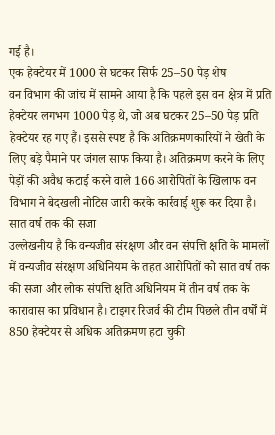गई है।
एक हेक्टेयर में 1000 से घटकर सिर्फ 25–50 पेड़ शेष
वन विभाग की जांच में सामने आया है कि पहले इस वन क्षेत्र में प्रति हेक्टेयर लगभग 1000 पेड़ थे, जो अब घटकर 25–50 पेड़ प्रति हेक्टेयर रह गए हैं। इससे स्पष्ट है कि अतिक्रमणकारियों ने खेती के लिए बड़े पैमाने पर जंगल साफ किया है। अतिक्रमण करने के लिए पेड़ों की अवैध कटाई करने वाले 166 आरोपितों के खिलाफ वन विभाग ने बेदखली नोटिस जारी करके कार्रवाई शुरू कर दिया है।
सात वर्ष तक की सजा
उल्लेखनीय है कि वन्यजीव संरक्षण और वन संपत्ति क्षति के मामलों में वन्यजीव संरक्षण अधिनियम के तहत आरोपितों को सात वर्ष तक की सजा और लोक संपत्ति क्षति अधिनियम में तीन वर्ष तक के कारावास का प्रविधान है। टाइगर रिजर्व की टीम पिछले तीन वर्षों में 850 हेक्टेयर से अधिक अतिक्रमण हटा चुकी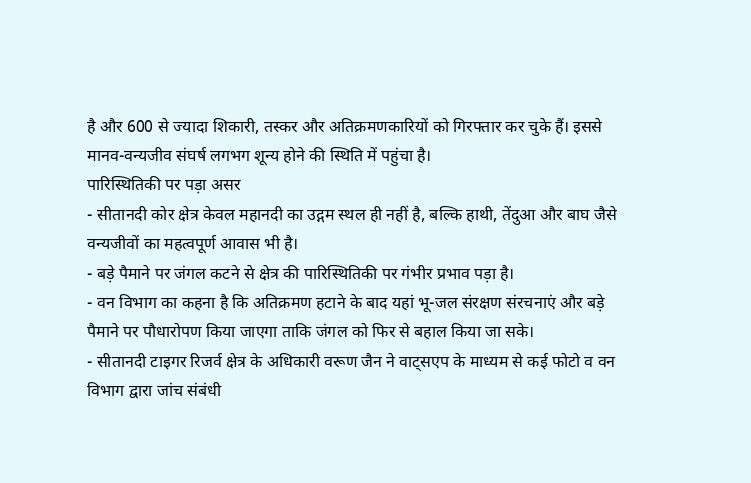है और 600 से ज्यादा शिकारी, तस्कर और अतिक्रमणकारियों को गिरफ्तार कर चुके हैं। इससे मानव-वन्यजीव संघर्ष लगभग शून्य होने की स्थिति में पहुंचा है।
पारिस्थितिकी पर पड़ा असर
- सीतानदी कोर क्षेत्र केवल महानदी का उद्गम स्थल ही नहीं है, बल्कि हाथी, तेंदुआ और बाघ जैसे वन्यजीवों का महत्वपूर्ण आवास भी है।
- बड़े पैमाने पर जंगल कटने से क्षेत्र की पारिस्थितिकी पर गंभीर प्रभाव पड़ा है।
- वन विभाग का कहना है कि अतिक्रमण हटाने के बाद यहां भू-जल संरक्षण संरचनाएं और बड़े पैमाने पर पौधारोपण किया जाएगा ताकि जंगल को फिर से बहाल किया जा सके।
- सीतानदी टाइगर रिजर्व क्षेत्र के अधिकारी वरूण जैन ने वाट्सएप के माध्यम से कई फोटो व वन विभाग द्वारा जांच संबंधी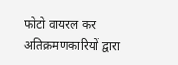फोटो वायरल कर अतिक्रमणकारियों द्वारा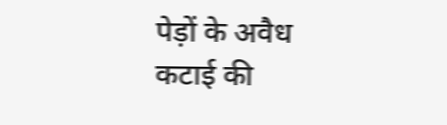पेड़ों के अवैध कटाई की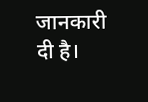जानकारी दी है।